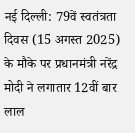नई दिल्ली: 79वें स्वतंत्रता दिवस (15 अगस्त 2025) के मौके पर प्रधानमंत्री नरेंद्र मोदी ने लगातार 12वीं बार लाल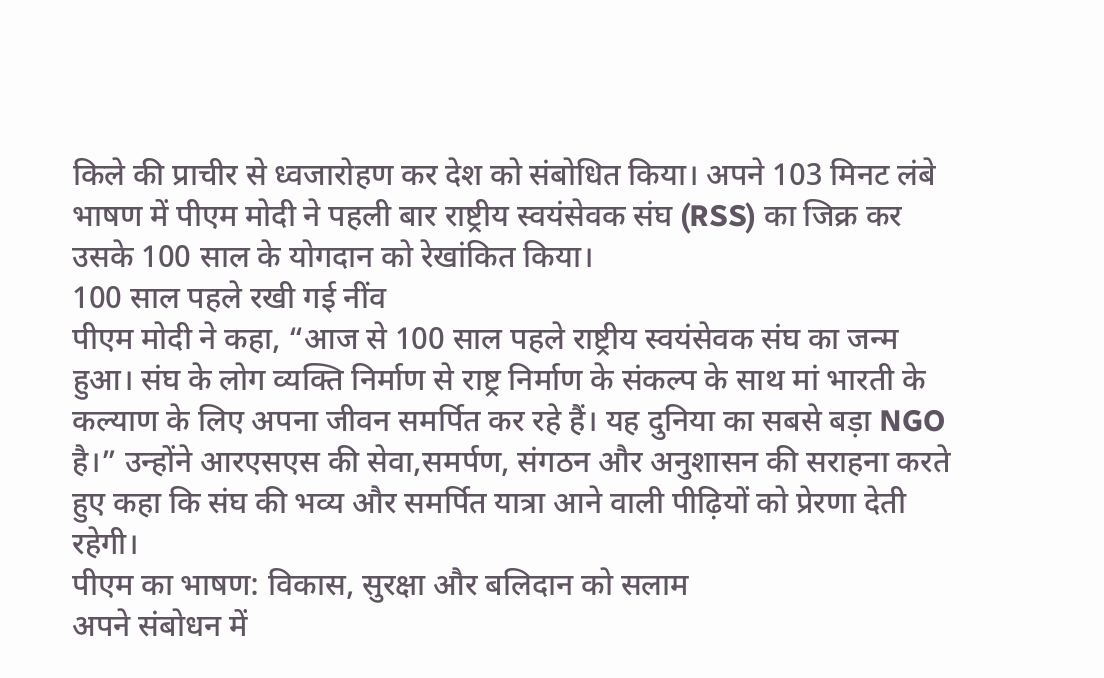किले की प्राचीर से ध्वजारोहण कर देश को संबोधित किया। अपने 103 मिनट लंबे भाषण में पीएम मोदी ने पहली बार राष्ट्रीय स्वयंसेवक संघ (RSS) का जिक्र कर उसके 100 साल के योगदान को रेखांकित किया।
100 साल पहले रखी गई नींव
पीएम मोदी ने कहा, “आज से 100 साल पहले राष्ट्रीय स्वयंसेवक संघ का जन्म हुआ। संघ के लोग व्यक्ति निर्माण से राष्ट्र निर्माण के संकल्प के साथ मां भारती के कल्याण के लिए अपना जीवन समर्पित कर रहे हैं। यह दुनिया का सबसे बड़ा NGO है।” उन्होंने आरएसएस की सेवा,समर्पण, संगठन और अनुशासन की सराहना करते हुए कहा कि संघ की भव्य और समर्पित यात्रा आने वाली पीढ़ियों को प्रेरणा देती रहेगी।
पीएम का भाषण: विकास, सुरक्षा और बलिदान को सलाम
अपने संबोधन में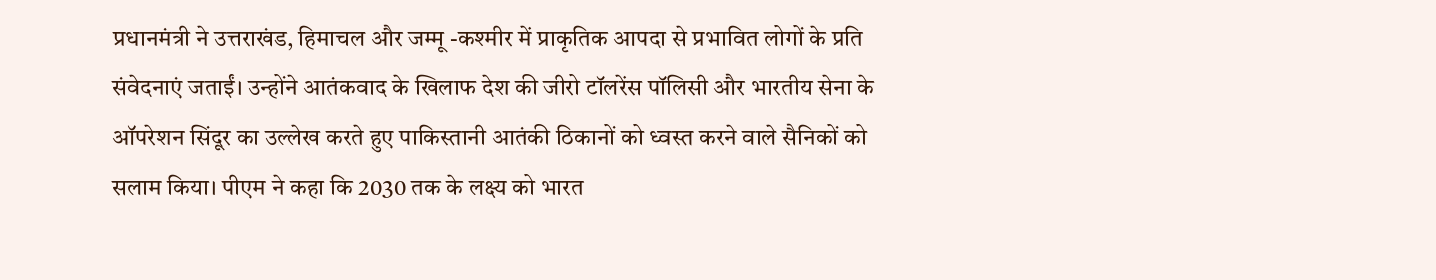प्रधानमंत्री ने उत्तराखंड, हिमाचल और जम्मू -कश्मीर में प्राकृतिक आपदा से प्रभावित लोगों के प्रति संवेदनाएं जताईं। उन्होंने आतंकवाद के खिलाफ देश की जीरो टॉलरेंस पॉलिसी और भारतीय सेना के ऑपरेशन सिंदूर का उल्लेख करते हुए पाकिस्तानी आतंकी ठिकानों को ध्वस्त करने वाले सैनिकों को सलाम किया। पीएम ने कहा कि 2030 तक के लक्ष्य को भारत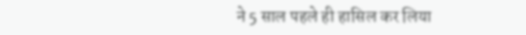ने 5 साल पहले ही हासिल कर लिया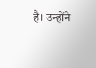है। उन्होंने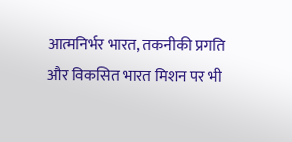आत्मनिर्भर भारत, तकनीकी प्रगति और विकसित भारत मिशन पर भी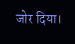जोर दिया।